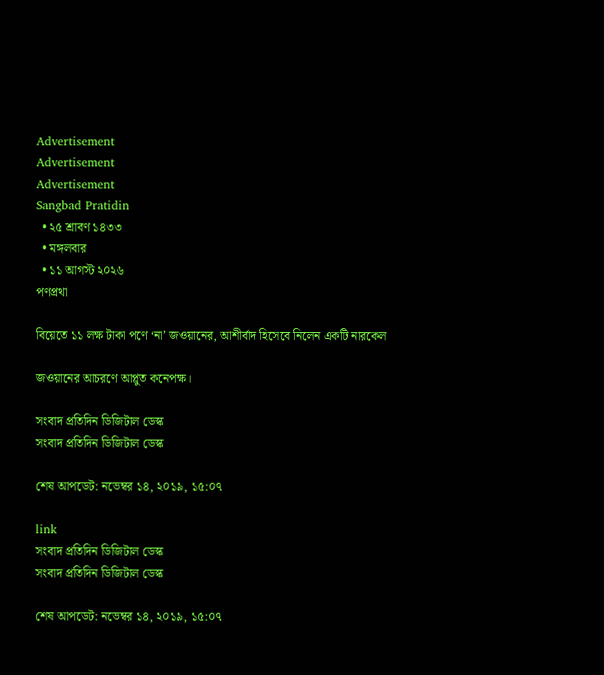Advertisement
Advertisement
Advertisement
Sangbad Pratidin
  • ২৫ শ্রাবণ ১৪৩৩
  • মঙ্গলবার
  • ১১ আগস্ট ২০২৬
পণপ্রথা

বিয়েতে ১১ লক্ষ টাকা পণে ‘না’ জওয়ানের, আশীর্বাদ হিসেবে নিলেন একটি নারকেল

জওয়ানের আচরণে আপ্লুত কনেপক্ষ।

সংবাদ প্রতিদিন ডিজিটাল ডেস্ক
সংবাদ প্রতিদিন ডিজিটাল ডেস্ক

শেষ আপডেট: নভেম্বর ১৪, ২০১৯, ১৫:০৭

link
সংবাদ প্রতিদিন ডিজিটাল ডেস্ক
সংবাদ প্রতিদিন ডিজিটাল ডেস্ক

শেষ আপডেট: নভেম্বর ১৪, ২০১৯, ১৫:০৭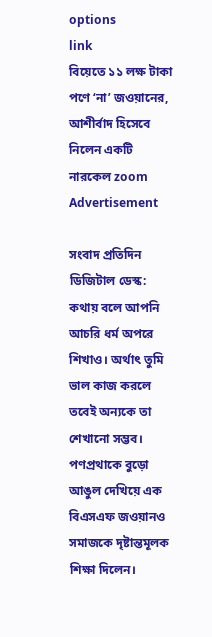options
link
বিয়েতে ১১ লক্ষ টাকা পণে ‘না’ জওয়ানের,   আশীর্বাদ হিসেবে নিলেন একটি নারকেল zoom
Advertisement

সংবাদ প্রতিদিন ডিজিটাল ডেস্ক: কথায় বলে আপনি আচরি ধর্ম অপরে শিখাও। অর্থাৎ তুমি ভাল কাজ করলে তবেই অন্যকে তা শেখানো সম্ভব। পণপ্রথাকে বুড়ো আঙুল দেখিয়ে এক বিএসএফ জওয়ানও সমাজকে দৃষ্টান্তমূলক শিক্ষা দিলেন।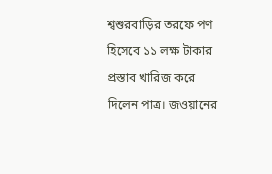শ্বশুরবাড়ির তরফে পণ হিসেবে ১১ লক্ষ টাকার প্রস্তাব খারিজ করে দিলেন পাত্র। জওয়ানের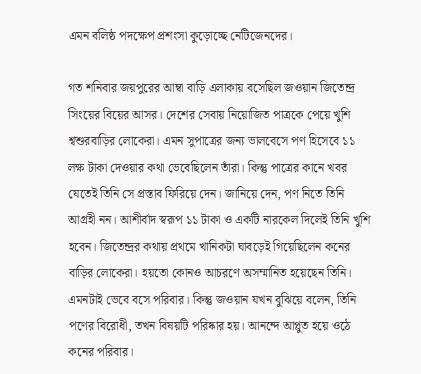এমন বলিষ্ঠ পদক্ষেপ প্রশংসা কুড়োচ্ছে নেটিজেনদের।

গত শনিবার জয়পুরের আম্বা বাড়ি এলাকায় বসেছিল জওয়ান জিতেন্দ্র সিংয়ের বিয়ের আসর। দেশের সেবায় নিয়োজিত পাত্রকে পেয়ে খুশি শ্বশুরবাড়ির লোকেরা। এমন সুপাত্রের জন্য ভালবেসে পণ হিসেবে ১১ লক্ষ টাকা দেওয়ার কথা ভেবেছিলেন তাঁরা। কিন্তু পাত্রের কানে খবর যেতেই তিনি সে প্রস্তাব ফিরিয়ে দেন। জানিয়ে দেন, পণ নিতে তিনি আগ্রহী নন। আশীর্বাদ স্বরূপ ১১ টাকা ও একটি নারকেল দিলেই তিনি খুশি হবেন। জিতেন্দ্রর কথায় প্রথমে খানিকটা ঘাবড়েই গিয়েছিলেন কনের বাড়ির লোকেরা। হয়তো কোনও আচরণে অসম্মানিত হয়েছেন তিনি। এমনটাই ভেবে বসে পরিবার। কিন্তু জওয়ান যখন বুঝিয়ে বলেন, তিনি পণের বিরোধী, তখন বিষয়টি পরিষ্কার হয়। আনন্দে আপ্লুত হয়ে ওঠে কনের পরিবার।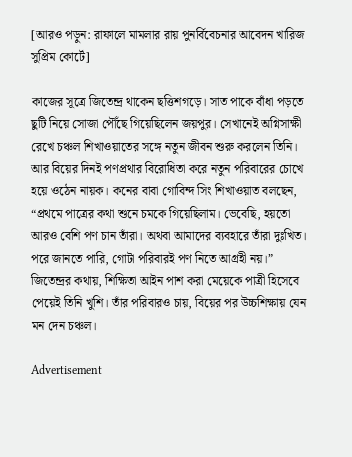[আরও পড়ুন: রাফালে মামলার রায় পুনর্বিবেচনার আবেদন খারিজ সুপ্রিম কোর্টে]

কাজের সূত্রে জিতেন্দ্র থাকেন ছত্তিশগড়ে। সাত পাকে বাঁধা পড়তে ছুটি নিয়ে সোজা পৌঁছে গিয়েছিলেন জয়পুর। সেখানেই অগ্নিসাক্ষী রেখে চঞ্চল শিখাওয়াতের সঙ্গে নতুন জীবন শুরু করলেন তিনি। আর বিয়ের দিনই পণপ্রথার বিরোধিতা করে নতুন পরিবারের চোখে হয়ে ওঠেন নায়ক। কনের বাবা গোবিন্দ সিং শিখাওয়াত বলছেন, “প্রথমে পাত্রের কথা শুনে চমকে গিয়েছিলাম। ভেবেছি, হয়তো আরও বেশি পণ চান তাঁরা। অথবা আমাদের ব্যবহারে তাঁরা দুঃখিত। পরে জানতে পারি, গোটা পরিবারই পণ নিতে আগ্রহী নয়।” জিতেন্দ্রর কথায়, শিক্ষিতা আইন পাশ করা মেয়েকে পাত্রী হিসেবে পেয়েই তিনি খুশি। তাঁর পরিবারও চায়, বিয়ের পর উচ্চশিক্ষায় যেন মন দেন চঞ্চল।

Advertisement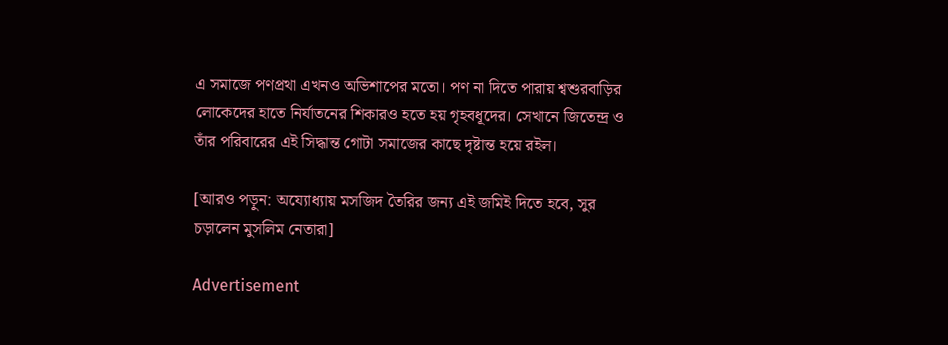এ সমাজে পণপ্রথা এখনও অভিশাপের মতো। পণ না দিতে পারায় শ্বশুরবাড়ির লোকেদের হাতে নির্যাতনের শিকারও হতে হয় গৃহবধূদের। সেখানে জিতেন্দ্র ও তাঁর পরিবারের এই সিদ্ধান্ত গোটা সমাজের কাছে দৃষ্টান্ত হয়ে রইল।

[আরও পড়ুন: অয্যোধ্যায় মসজিদ তৈরির জন্য এই জমিই দিতে হবে, সুর চড়ালেন মুসলিম নেতারা]

Advertisement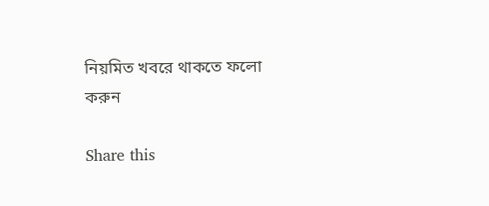নিয়মিত খবরে থাকতে ফলো করুন

Share this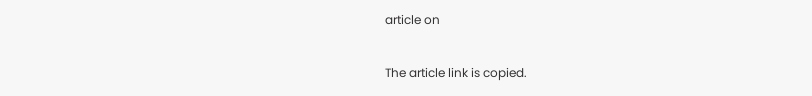article on

The article link is copied.